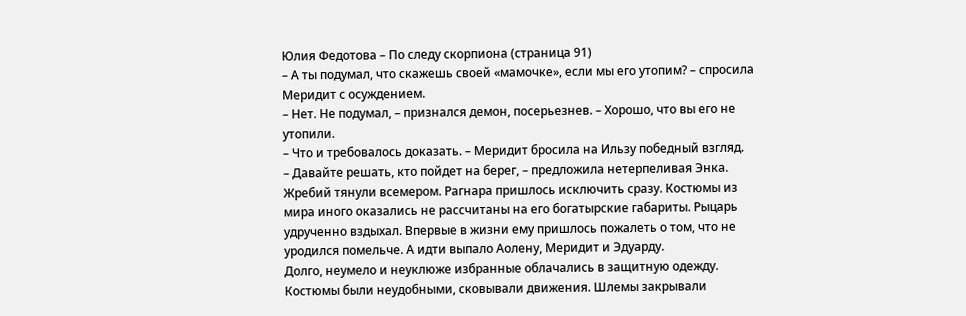Юлия Федотова – По следу скорпиона (страница 91)
– А ты подумал, что скажешь своей «мамочке», если мы его утопим? – спросила Меридит с осуждением.
– Нет. Не подумал, – признался демон, посерьезнев. – Хорошо, что вы его не утопили.
– Что и требовалось доказать. – Меридит бросила на Ильзу победный взгляд.
– Давайте решать, кто пойдет на берег, – предложила нетерпеливая Энка.
Жребий тянули всемером. Рагнара пришлось исключить сразу. Костюмы из мира иного оказались не рассчитаны на его богатырские габариты. Рыцарь удрученно вздыхал. Впервые в жизни ему пришлось пожалеть о том, что не уродился помельче. А идти выпало Аолену, Меридит и Эдуарду.
Долго, неумело и неуклюже избранные облачались в защитную одежду. Костюмы были неудобными, сковывали движения. Шлемы закрывали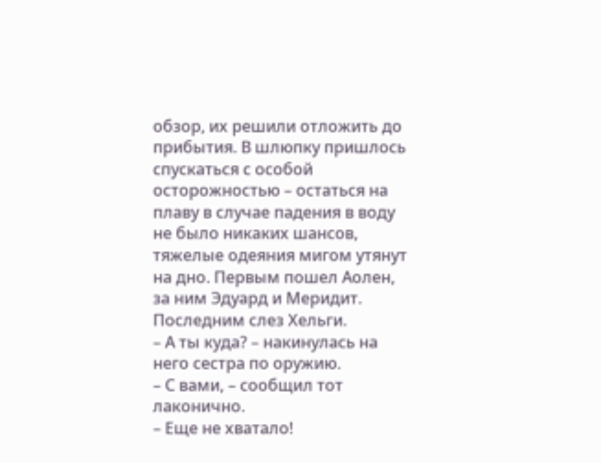обзор, их решили отложить до прибытия. В шлюпку пришлось спускаться с особой осторожностью – остаться на плаву в случае падения в воду не было никаких шансов, тяжелые одеяния мигом утянут на дно. Первым пошел Аолен, за ним Эдуард и Меридит. Последним слез Хельги.
– А ты куда? – накинулась на него сестра по оружию.
– С вами, – сообщил тот лаконично.
– Еще не хватало!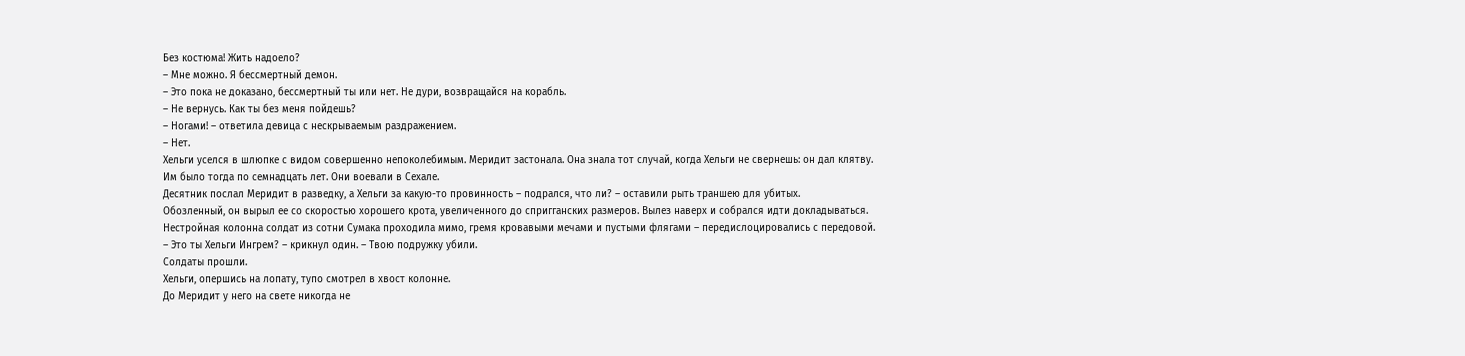Без костюма! Жить надоело?
– Мне можно. Я бессмертный демон.
– Это пока не доказано, бессмертный ты или нет. Не дури, возвращайся на корабль.
– Не вернусь. Как ты без меня пойдешь?
– Ногами! – ответила девица с нескрываемым раздражением.
– Нет.
Хельги уселся в шлюпке с видом совершенно непоколебимым. Меридит застонала. Она знала тот случай, когда Хельги не свернешь: он дал клятву.
Им было тогда по семнадцать лет. Они воевали в Сехале.
Десятник послал Меридит в разведку, а Хельги за какую-то провинность – подрался, что ли? – оставили рыть траншею для убитых.
Обозленный, он вырыл ее со скоростью хорошего крота, увеличенного до спригганских размеров. Вылез наверх и собрался идти докладываться.
Нестройная колонна солдат из сотни Сумака проходила мимо, гремя кровавыми мечами и пустыми флягами – передислоцировались с передовой.
– Это ты Хельги Ингрем? – крикнул один. – Твою подружку убили.
Солдаты прошли.
Хельги, опершись на лопату, тупо смотрел в хвост колонне.
До Меридит у него на свете никогда не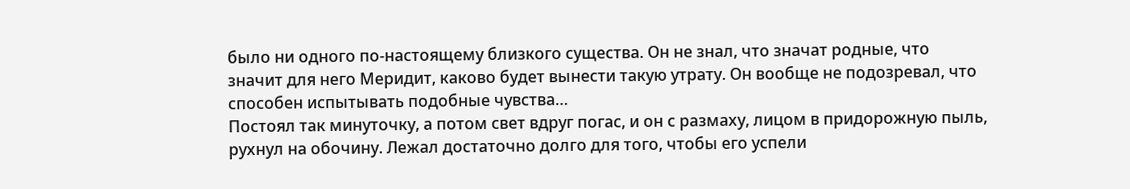было ни одного по-настоящему близкого существа. Он не знал, что значат родные, что значит для него Меридит, каково будет вынести такую утрату. Он вообще не подозревал, что способен испытывать подобные чувства…
Постоял так минуточку, а потом свет вдруг погас, и он с размаху, лицом в придорожную пыль, рухнул на обочину. Лежал достаточно долго для того, чтобы его успели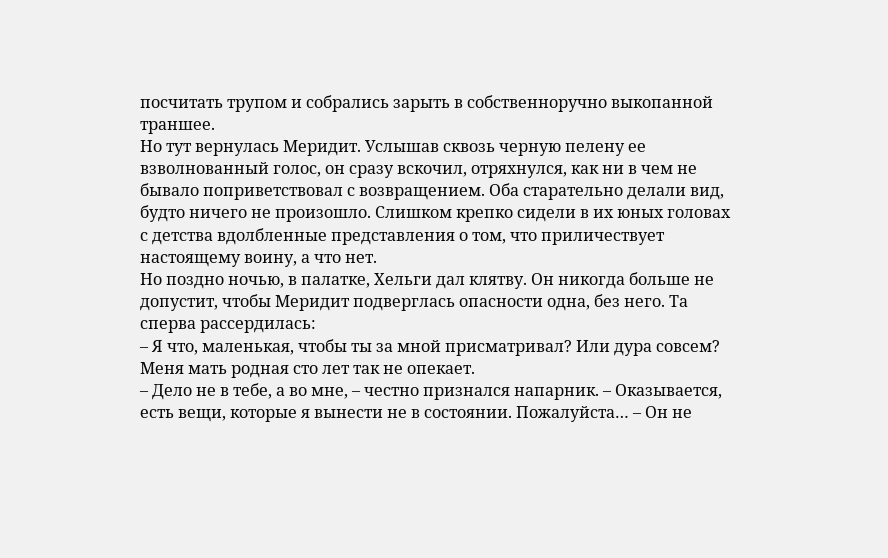посчитать трупом и собрались зарыть в собственноручно выкопанной траншее.
Но тут вернулась Меридит. Услышав сквозь черную пелену ее взволнованный голос, он сразу вскочил, отряхнулся, как ни в чем не бывало поприветствовал с возвращением. Оба старательно делали вид, будто ничего не произошло. Слишком крепко сидели в их юных головах с детства вдолбленные представления о том, что приличествует настоящему воину, а что нет.
Но поздно ночью, в палатке, Хельги дал клятву. Он никогда больше не допустит, чтобы Меридит подверглась опасности одна, без него. Та сперва рассердилась:
– Я что, маленькая, чтобы ты за мной присматривал? Или дура совсем? Меня мать родная сто лет так не опекает.
– Дело не в тебе, а во мне, – честно признался напарник. – Оказывается, есть вещи, которые я вынести не в состоянии. Пожалуйста… – Он не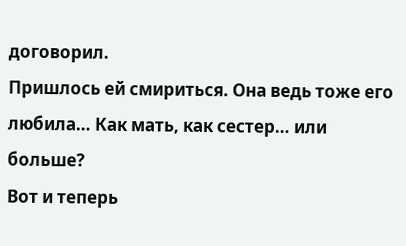договорил.
Пришлось ей смириться. Она ведь тоже его любила… Как мать, как сестер… или больше?
Вот и теперь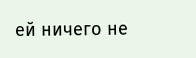ей ничего не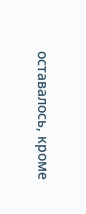оставалось, кроме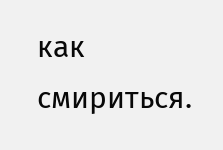как смириться.